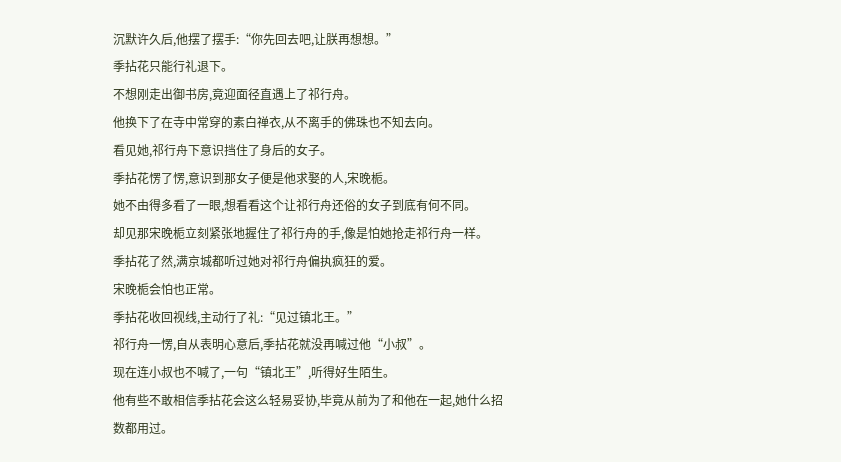沉默许久后,他摆了摆手:“你先回去吧,让朕再想想。”
季拈花只能行礼退下。
不想刚走出御书房,竟迎面径直遇上了祁行舟。
他换下了在寺中常穿的素白禅衣,从不离手的佛珠也不知去向。
看见她,祁行舟下意识挡住了身后的女子。
季拈花愣了愣,意识到那女子便是他求娶的人,宋晚栀。
她不由得多看了一眼,想看看这个让祁行舟还俗的女子到底有何不同。
却见那宋晚栀立刻紧张地握住了祁行舟的手,像是怕她抢走祁行舟一样。
季拈花了然,满京城都听过她对祁行舟偏执疯狂的爱。
宋晚栀会怕也正常。
季拈花收回视线,主动行了礼:“见过镇北王。”
祁行舟一愣,自从表明心意后,季拈花就没再喊过他“小叔”。
现在连小叔也不喊了,一句“镇北王”,听得好生陌生。
他有些不敢相信季拈花会这么轻易妥协,毕竟从前为了和他在一起,她什么招数都用过。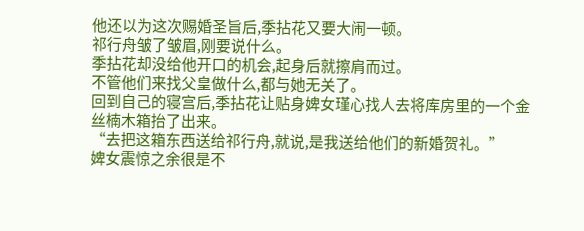他还以为这次赐婚圣旨后,季拈花又要大闹一顿。
祁行舟皱了皱眉,刚要说什么。
季拈花却没给他开口的机会,起身后就擦肩而过。
不管他们来找父皇做什么,都与她无关了。
回到自己的寝宫后,季拈花让贴身婢女瑾心找人去将库房里的一个金丝楠木箱抬了出来。
“去把这箱东西送给祁行舟,就说,是我送给他们的新婚贺礼。”
婢女震惊之余很是不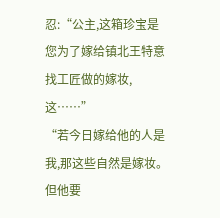忍:“公主,这箱珍宝是您为了嫁给镇北王特意找工匠做的嫁妆,这……”
“若今日嫁给他的人是我,那这些自然是嫁妆。但他要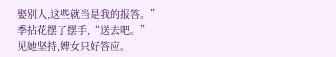娶别人,这些就当是我的报答。”
季拈花摆了摆手,“送去吧。”
见她坚持,婢女只好答应。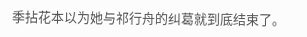季拈花本以为她与祁行舟的纠葛就到底结束了。